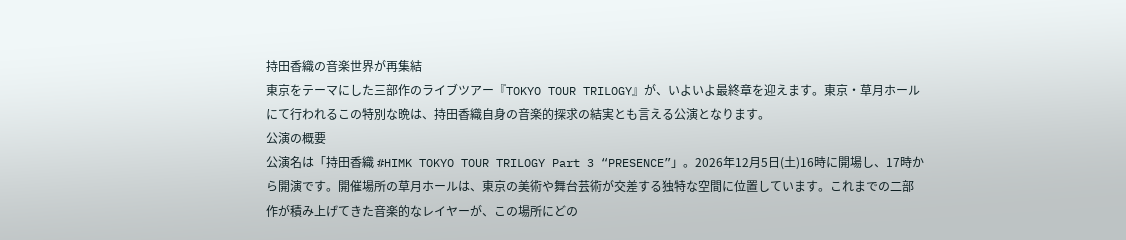持田香織の音楽世界が再集結
東京をテーマにした三部作のライブツアー『TOKYO TOUR TRILOGY』が、いよいよ最終章を迎えます。東京・草月ホールにて行われるこの特別な晩は、持田香織自身の音楽的探求の結実とも言える公演となります。
公演の概要
公演名は「持田香織 #HIMK TOKYO TOUR TRILOGY Part 3 “PRESENCE”」。2026年12月5日(土)16時に開場し、17時から開演です。開催場所の草月ホールは、東京の美術や舞台芸術が交差する独特な空間に位置しています。これまでの二部作が積み上げてきた音楽的なレイヤーが、この場所にどの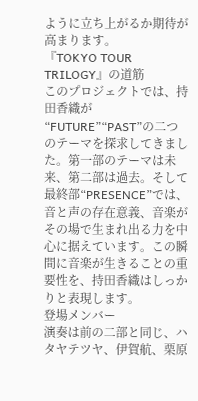ように立ち上がるか期待が高まります。
『TOKYO TOUR TRILOGY』の道筋
このプロジェクトでは、持田香織が“FUTURE”“PAST”の二つのテーマを探求してきました。第一部のテーマは未来、第二部は過去。そして最終部“PRESENCE”では、音と声の存在意義、音楽がその場で生まれ出る力を中心に据えています。この瞬間に音楽が生きることの重要性を、持田香織はしっかりと表現します。
登場メンバー
演奏は前の二部と同じ、ハタヤテツヤ、伊賀航、栗原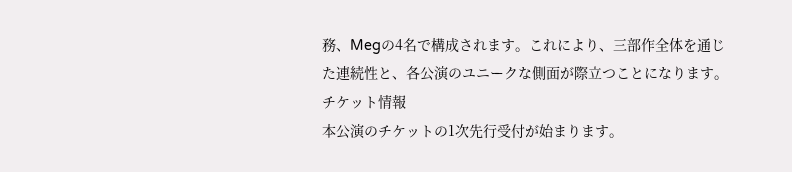務、Megの4名で構成されます。これにより、三部作全体を通じた連続性と、各公演のユニークな側面が際立つことになります。
チケット情報
本公演のチケットの1次先行受付が始まります。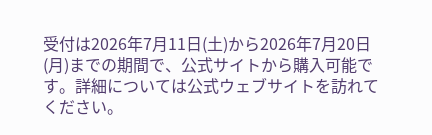受付は2026年7月11日(土)から2026年7月20日(月)までの期間で、公式サイトから購入可能です。詳細については公式ウェブサイトを訪れてください。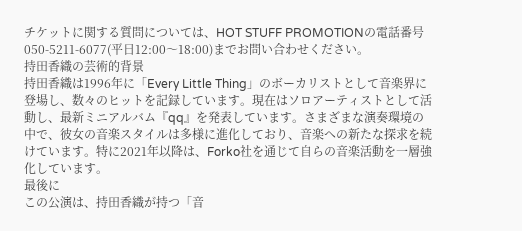チケットに関する質問については、HOT STUFF PROMOTIONの電話番号050-5211-6077(平日12:00〜18:00)までお問い合わせください。
持田香織の芸術的背景
持田香織は1996年に「Every Little Thing」のボーカリストとして音楽界に登場し、数々のヒットを記録しています。現在はソロアーティストとして活動し、最新ミニアルバム『qq』を発表しています。さまざまな演奏環境の中で、彼女の音楽スタイルは多様に進化しており、音楽への新たな探求を続けています。特に2021年以降は、Forko社を通じて自らの音楽活動を一層強化しています。
最後に
この公演は、持田香織が持つ「音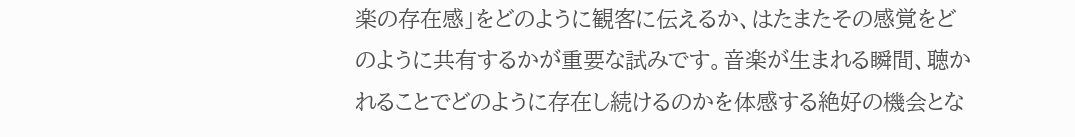楽の存在感」をどのように観客に伝えるか、はたまたその感覚をどのように共有するかが重要な試みです。音楽が生まれる瞬間、聴かれることでどのように存在し続けるのかを体感する絶好の機会とな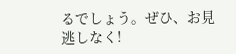るでしょう。ぜひ、お見逃しなく!